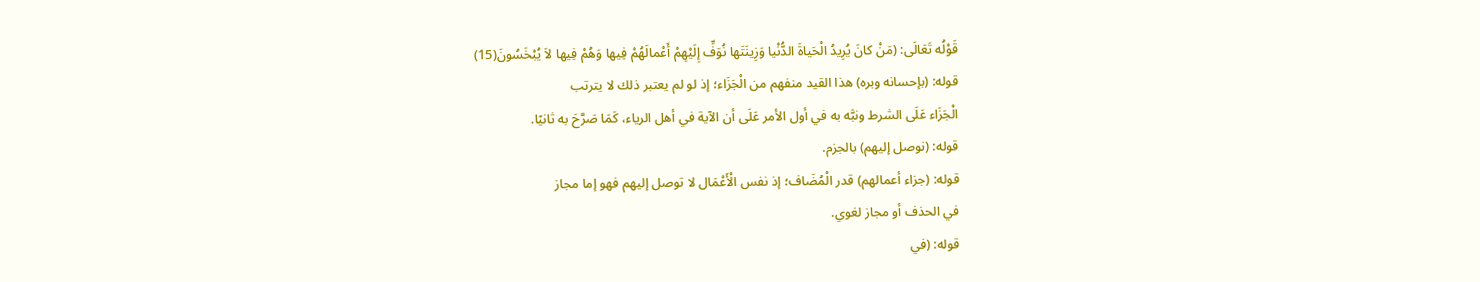قَوْلُه تَعَالَى: (مَنْ كانَ يُرِيدُ الْحَياةَ الدُّنْيا وَزِينَتَها نُوَفِّ إِلَيْهِمْ أَعْمالَهُمْ فِيها وَهُمْ فِيها لاَ يُبْخَسُونَ(15)
قوله: (بإحسانه وبره) هذا القيد منفهم من الْجَزَاء؛ إذ لو لم يعتبر ذلك لا يترتب
الْجَزَاء عَلَى الشرط ونبَّه به في أول الأمر عَلَى أن الآية في أهل الرياء، كَمَا صَرَّحَ به ثانيًا.
قوله: (نوصل إليهم) بالجزم.
قوله: (جزاء أعمالهم) قدر الْمُضَاف؛ إذ نفس الْأَعْمَال لا توصل إليهم فهو إما مجاز
في الحذف أو مجاز لغوي.
قوله: (في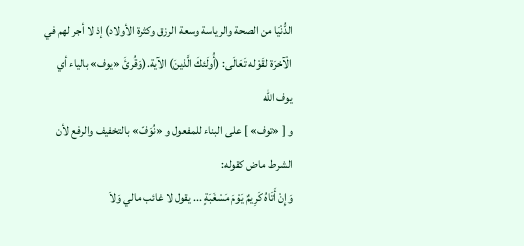الدُّنْيَا من الصحة والرياسة وسعة الرزق وكثرة الأولاد) إذ لا أجر لهم في
الْآخرَة لقَوْله تَعَالَى: (أُولَئكَ الَّذينَ) الآية.(وَقُرئَ «يوف» بالياء أي يوف الله
و [ «توف» ] على البناء للمفعول و «نُوَفّ» بالتخفيف والرفع لأن الشرط ماض كقوله:
وَإِنْ أَتَاهُ كَرِيمٌ يَوْمَ مَسْغَبَةٍ ... يقول لا غائب مالي وَلاَ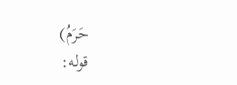حَرَمُ)
قوله: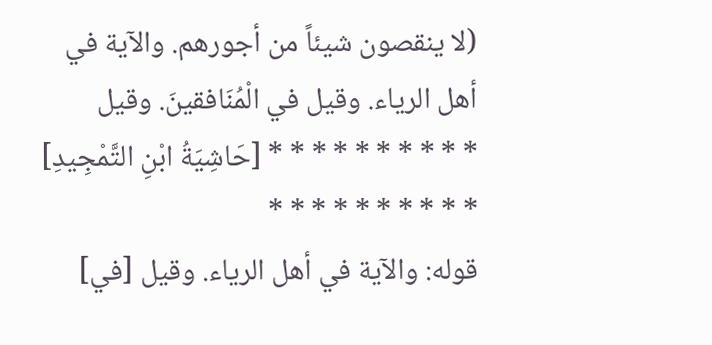(لا ينقصون شيئاً من أجورهم. والآية في أهل الرياء. وقيل في الْمُنَافقينَ. وقيل
* * * * * * * * * * [حَاشِيَةُ ابْنِ التَّمْجِيدِ] * * * * * * * * * *
قوله: والآية في أهل الرياء. وقيل [في]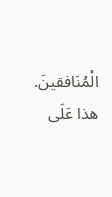الْمُنَافقينَ. هذا عَلَى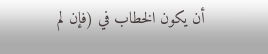أن يكون الخطاب في (فإن لم